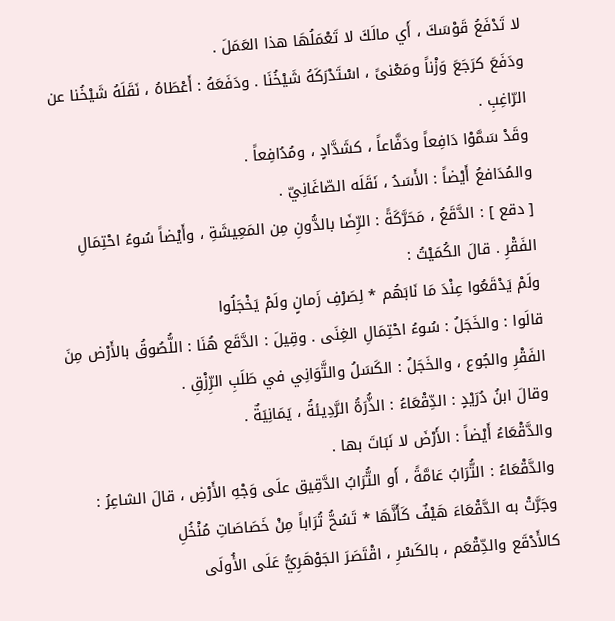لا تَدْفَعُ قَوْسَكَ ، أَي مالَكَ لا تَعْمَلُهَا هذا العَمَلَ .
ودَفَعَ كرَجَعَ وَزْناً ومَعْنىً ، اسْتَدْرَكَهُ شَيْخُنَا . ودَفَعَهُ : أَعْطَاهُ ، نَقَلَهُ شَيْخُنا عن الرّاغِبِ .
وقَدْ سَمَّوْا دَافِعاً ودَفَّاعاً ، كشَدَّادٍ ، ومُدُافِعاً .
والمُدَافعُ أَيْضاً : الأَسَدُ ، نَقَلَه الصّاغَانِيّ .
[ دقع ] : الدَّقَعُ ، مَحَرَّكَةً : الرِّضَا بالدُّونِ مِن المَعِيشَةِ ، وأَيْضاً سُوءُ احْتِمَالِ الفَقْرِ . قالَ الكُمَيْتُ :
ولَمْ يَدْقَعُوا عِنْدَ مَا نَابَهُم * لِصَرْفِ زَمانٍ ولَمْ يَخْجَلُوا
قالَوا : والخَجَلُ : سُوءُ احْتِمَالِ الغِنَى . وقِيلَ : الدَّقَع هُنَا : اللُّصُوقُ بالأَرْض مِنَ الفَقْرِ والجُوع ، والخَجَلُ : الكَسَلُ والتَّوَانِي في طَلَبِ الرِّزْقِ .
وقالَ ابنُ دُرَيْدٍ : الدِّقْعَاءُ : الذُّرَةُ الرَّدِيئةُ ، يَمَانِيَةٌ .
والدَّقْعَاءُ أَيْضاً : الأَرْضَ لا نَبَاتَ بها .
والدَّقْعَاءُ : التُّرَابُ عَامَّةً ، أَو التُّرَابُ الدَّقِيق علَى وَجْهِ الأَرْضِ ، قالَ الشاعِرُ :
وجَرَّتْ به الدَّقْعَاءَ هَيْفٌ كَأَنَّهَا * تَسُحُّ تُرَاباً مِنْ خَصَاصَاتِ مُنْخُلِ
كالأَدْقَع والدِّقْعَم ، بالكَسْرِ ، اقْتَصَرَ الجَوْهَرِيُّ عَلَى الأُولَى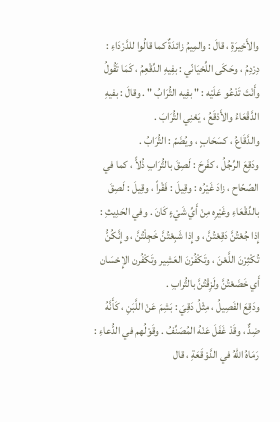والأَخِيرَةِ ، قالَ : والمِيمُ زائدَةٌ كما قالُوا للدَّرْدَاءِ : دِرْدِمُ ، وحَكَى اللِّحْيَانّي : بفِيهِ الدِّقْعِمُ ، كَمَا تَقُولُ وأَنْتَ تَدْعُو عَلَيْه : " بفِيه التُّرَابُ " . وقالَ : بفيهِ الدَّقْعَاءُ والأَدْقَعُ ، يَعْنِي التُّرَابَ .
والدَّقَاعُ ، كسَحَابٍ ، ويُضَمّ : التُّرَابُ .
ودَقِعَ الرِّجُلُ ، كفَرِحَ : لَصِقَ بالتُّرَابِ ذُلاًّ ، كما في الصّحّاح ، زادَ غَيْرُه : وقِيلَ : فَقْراً ، وقِيلَ : لَصِقَ بالدِّقْعَاءِ وغَيْرِه مِنْ أَيِّ شَيْءٍ كَانَ . وفي الحَدِيثِ : إِذا جُعْتُنَّ دَقِعْتُنَّ ، وإِذا شَبِعْتُنَّ خَجِلْتُنَّ ، وإِنَّكُنُّ تُكْثِرْنَ اللَّعْنَ ، وتَكْفُرْنَ العَشِير وتَكْفُرن الإِحْسَان أَي خَضَعْتُنَّ ولَزِقْتُنَّ بالتُّرابِ .
ودَقِعَ الفَصِيلُ ، مِثْلُ دَقِيَ : بَشِمَ عَنْ اللَّبَنِ ، كَأَنَّهُ ضِدٌّ ، وقَدْ غَفَلَ عَنْهُ المُصَنِّفُ . وقَوْلُهم في الدُّعاءِ : رَمَاهُ اللهُ في الدَّوْقَعَةِ ، قال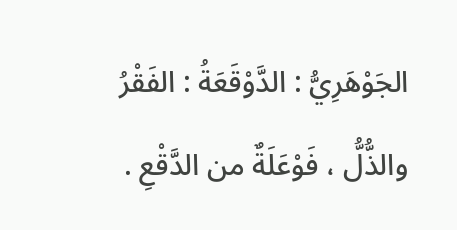الجَوْهَرِيُّ : الدَّوْقَعَةُ : الفَقْرُ والذُّلُّ ، فَوْعَلَةٌ من الدَّقْعِ .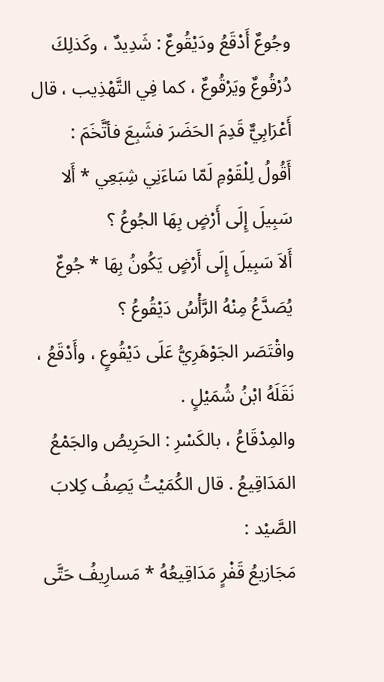وجُوعٌ أَدْقَعُ ودَيْقُوعٌ : شَدِيدٌ ، وكَذلِكَ دُرْقُوعٌ ويَرْقُوعٌ ، كما فِي التَّهْذِيب ، قال أَعْرَابِيٌّ قَدِمَ الحَضَرَ فشَبِعَ فأتَّخَمَ :
أَقُولُ لِلْقَوْمِ لَمّا سَاءَنِي شِبَعِي * أَلا سَبِيلَ إِلَى أَرْضٍ بِهَا الجُوعُ ؟
أَلاَ سَبِيلَ إِلَى أَرْضٍ يَكُونُ بِهَا * جُوعٌ يُصَدَّعُ مِنْهُ الرَّأْسُ دَيْقُوعُ ؟
واقْتَصَر الجَوْهَرِيُّ عَلَى دَيْقُوعٍ ، وأَدْقَعُ ، نَقَلَهُ ابْنُ شُمَيْلٍ .
والمِدْقَاعُ ، بالكَسْرِ : الحَرِيصُ والجَمْعُ المَدَاقِيعُ . قال الكُمَيْتُ يَصِفُ كِلابَ الصَّيْد :
مَجَازيعُ قَفْرٍ مَدَاقِيعُهُ * مَسارِيفُ حَتَّى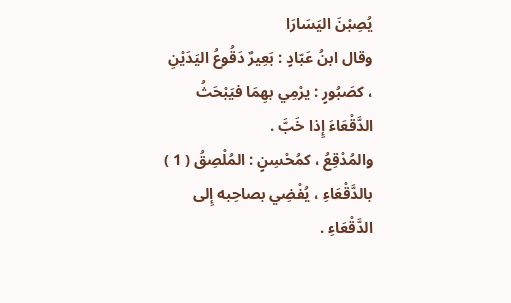يُصِبْنَ اليَسَارَا
وقال ابنُ عَبّادٍ : بَعِيرٌ دَقُوعُ اليَدَيْنِ ، كصَبُورٍ : يرْمِي بهِمَا فيَبْحَثُ الدَّقْعَاءَ إِذا خَبَّ .
والمُدْقِعُ ، كمُحْسِنٍ : المُلْصِقُ ( 1 ) بالدَّقْعَاءِ ، يُفْضِي بصاحِبه إِلى الدَّقْعَاءِ .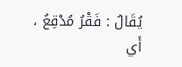يُقَالُ : فَقْرُ مُدْقِعُ ، أَي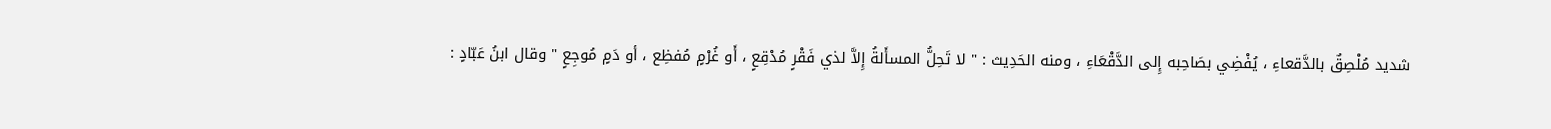شديد مُلْصِقٌ بالدَّقعاءِ ، يُفْضِي بصَاحِبه إِلى الدَّقْعَاءِ ، ومنه الحَدِيث : " لا تَحِلُّ المسأَلةُ إِلاَّ لذي فَقْرٍ مُدْقِعٍ ، أَو غُرْمٍ مُفظِع ، أو دَمٍ مُوجِعٍ " وقال ابنُ عَبّادٍ :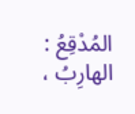المُدْقِعُ : الهارِبُ ،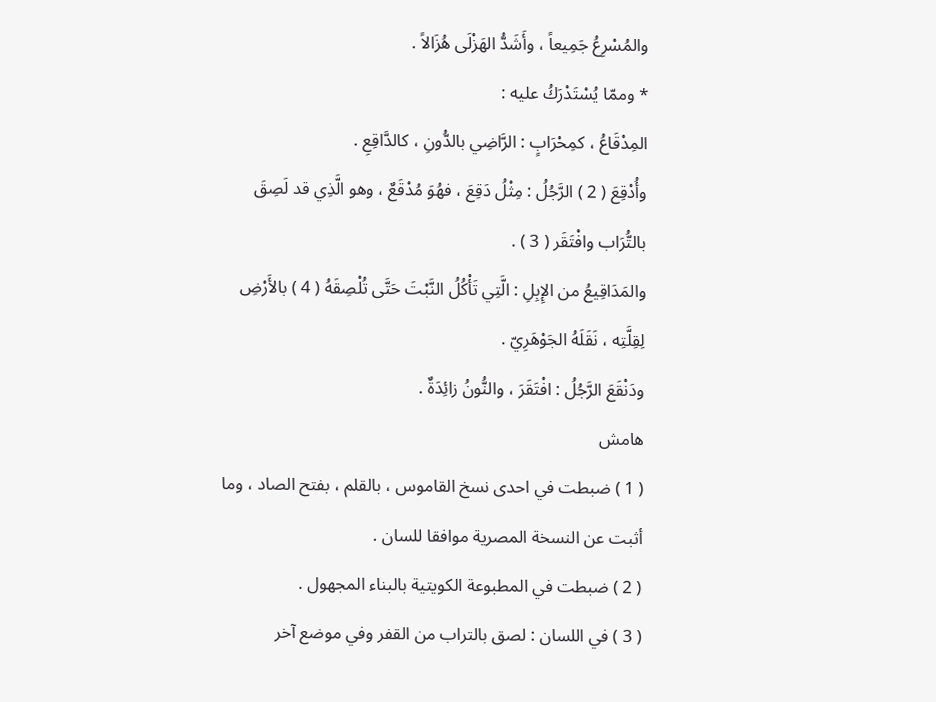والمُسْرِعُ جَمِيعاً ، وأَشَدُّ الهَزْلَى هُزَالاً .
* وممّا يُسْتَدْرَكُ عليه :
المِدْقَاعُ ، كمِحْرَابٍ : الرَّاضِي بالدُّونِ ، كالدَّاقِعِ .
وأُدْقِعَ ( 2 ) الرَّجُلُ : مِثْلُ دَقِعَ ، فهُوَ مُدْقَعٌ ، وهو الَّذِي قد لَصِقَ بالتُّرَاب وافْتَقَر ( 3 ) .
والمَدَاقِيعُ من الإِبِلِ : الَّتِي تَأْكُلُ النَّبْتَ حَتَّى تُلْصِقَهُ ( 4 ) بالأَرْضِ لِقِلَّتِه ، نَقَلَهُ الجَوْهَرِيّ .
ودَنْقَعَ الرَّجُلُ : افْتَقَرَ ، والنُّونُ زائِدَةٌ .
هامش
( 1 ) ضبطت في احدى نسخ القاموس ، بالقلم ، بفتح الصاد ، وما أثبت عن النسخة المصرية موافقا للسان .
( 2 ) ضبطت في المطبوعة الكويتية بالبناء المجهول .
( 3 ) في اللسان : لصق بالتراب من القفر وفي موضع آخر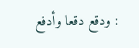: ودقع دقعا وأدفع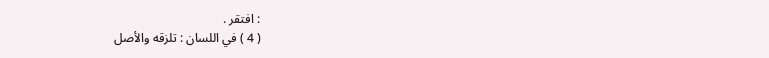: افتقر .
( 4 ) في اللسان : تلزقه والأصل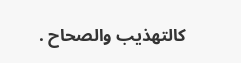كالتهذيب والصحاح .